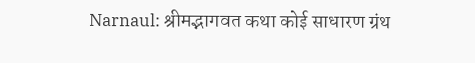Narnaul: श्रीमद्भागवत कथा कोई साधारण ग्रंथ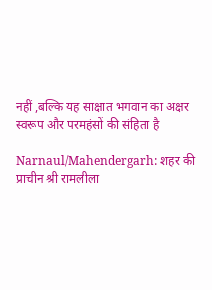नहीं ,बल्कि यह साक्षात भगवान का अक्षर स्वरूप और परमहंसों की संहिता है

Narnaul/Mahendergarh: शहर की प्राचीन श्री रामलीला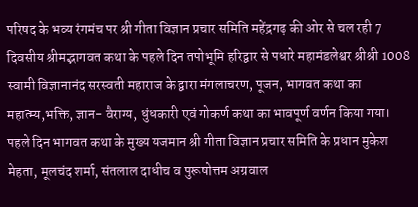परिषद के भव्य रंगमंच पर श्री गीता विज्ञान प्रचार समिति महेंद्रगढ़ की ओर से चल रही 7 दिवसीय श्रीमद्भागवत कथा के पहले दिन तपोभूमि हरिद्वार से पधारे महामंडलेश्वर श्रीश्री 1008 स्वामी विज्ञानानंद सरस्वती महाराज के द्वारा मंगलाचरण, पूजन, भागवत कथा का महात्म्य,भक्ति, ज्ञान- वैराग्य, धुंधकारी एवं गोकर्ण कथा का भावपूर्ण वर्णन किया गया।
पहले दिन भागवत कथा के मुख्य यजमान श्री गीता विज्ञान प्रचार समिति के प्रधान मुकेश मेहता, मूलचंद शर्मा, संतलाल दाधीच व पुरूषोत्तम अग्रवाल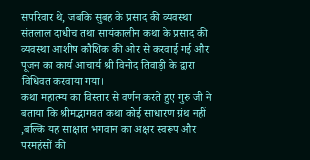सपरिवार थे, जबकि सुबह के प्रसाद की व्यवस्था संतलाल दाधीच तथा सायंकालीन कथा के प्रसाद की व्यवस्था आशीष कौशिक की ओर से करवाई गई और पूजन का कार्य आचार्य श्री विनोद तिवाड़ी के द्वारा विधिवत करवाया गया।
कथा महात्म्य का विस्तार से वर्णन करते हुए गुरु जी ने बताया कि श्रीमद्भागवत कथा कोई साधारण ग्रंथ नहीं ,बल्कि यह साक्षात भगवान का अक्षर स्वरूप और परमहंसों की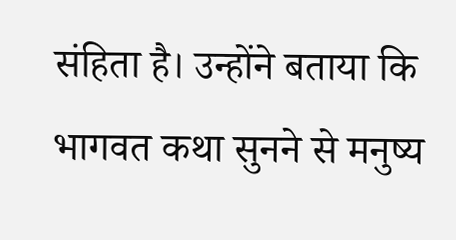संहिता है। उन्होंने बताया कि भागवत कथा सुनने से मनुष्य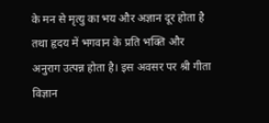के मन से मृत्यु का भय और अज्ञान दूर होता है तथा हृदय में भगवान के प्रति भक्ति और अनुराग उत्पन्न होता है। इस अवसर पर श्री गीता विज्ञान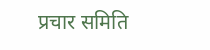प्रचार समिति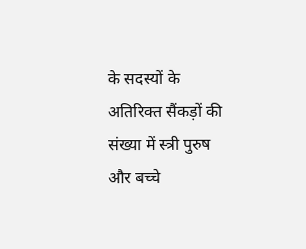के सदस्यों के अतिरिक्त सैंकड़ों की संख्या में स्त्री पुरुष और बच्चे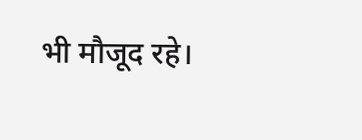भी मौजूद रहे।